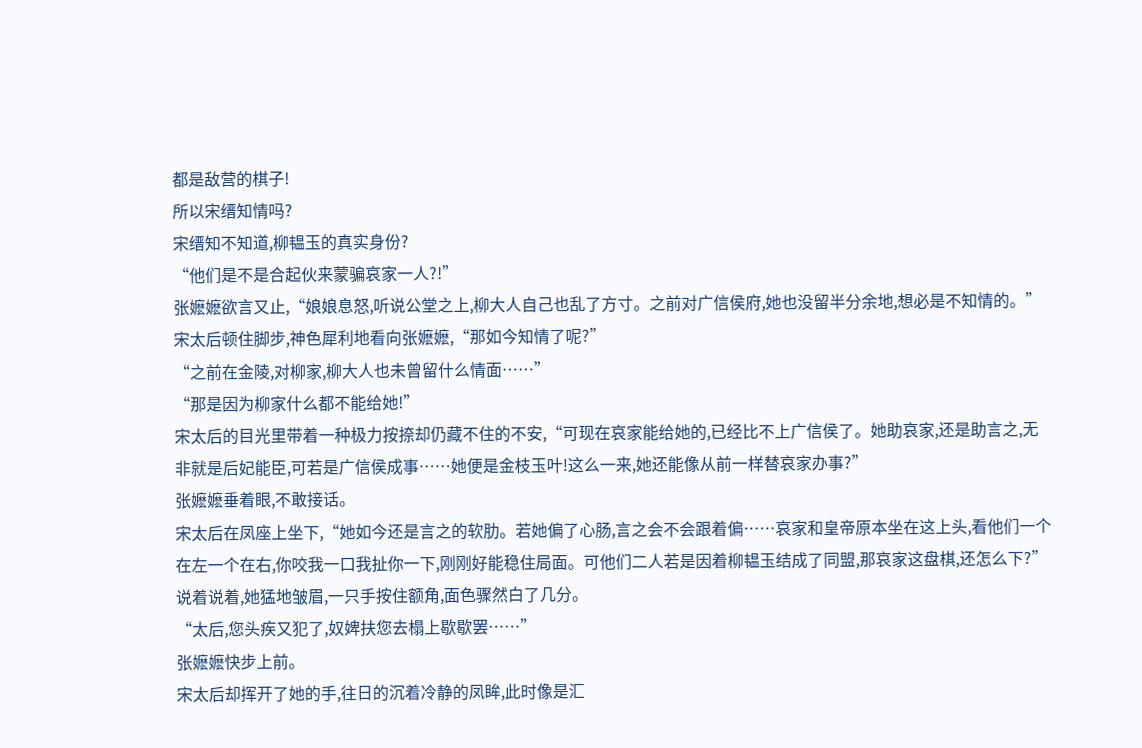都是敌营的棋子!
所以宋缙知情吗?
宋缙知不知道,柳韫玉的真实身份?
“他们是不是合起伙来蒙骗哀家一人?!”
张嬷嬷欲言又止,“娘娘息怒,听说公堂之上,柳大人自己也乱了方寸。之前对广信侯府,她也没留半分余地,想必是不知情的。”
宋太后顿住脚步,神色犀利地看向张嬷嬷,“那如今知情了呢?”
“之前在金陵,对柳家,柳大人也未曾留什么情面……”
“那是因为柳家什么都不能给她!”
宋太后的目光里带着一种极力按捺却仍藏不住的不安,“可现在哀家能给她的,已经比不上广信侯了。她助哀家,还是助言之,无非就是后妃能臣,可若是广信侯成事……她便是金枝玉叶!这么一来,她还能像从前一样替哀家办事?”
张嬷嬷垂着眼,不敢接话。
宋太后在凤座上坐下,“她如今还是言之的软肋。若她偏了心肠,言之会不会跟着偏……哀家和皇帝原本坐在这上头,看他们一个在左一个在右,你咬我一口我扯你一下,刚刚好能稳住局面。可他们二人若是因着柳韫玉结成了同盟,那哀家这盘棋,还怎么下?”
说着说着,她猛地皱眉,一只手按住额角,面色骤然白了几分。
“太后,您头疾又犯了,奴婢扶您去榻上歇歇罢……”
张嬷嬷快步上前。
宋太后却挥开了她的手,往日的沉着冷静的凤眸,此时像是汇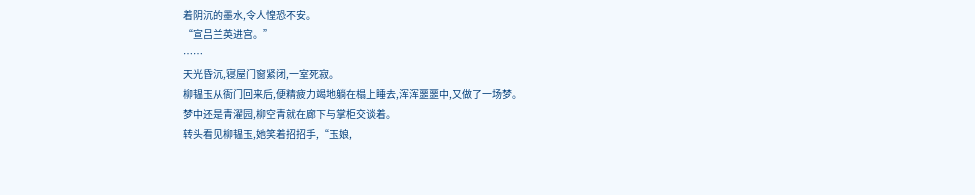着阴沉的墨水,令人惶恐不安。
“宣吕兰英进宫。”
……
天光昏沉,寝屋门窗紧闭,一室死寂。
柳韫玉从衙门回来后,便精疲力竭地躺在榻上睡去,浑浑噩噩中,又做了一场梦。
梦中还是青濯园,柳空青就在廊下与掌柜交谈着。
转头看见柳韫玉,她笑着招招手,“玉娘,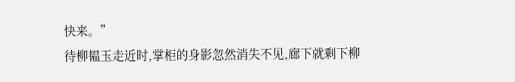快来。”
待柳韫玉走近时,掌柜的身影忽然消失不见,廊下就剩下柳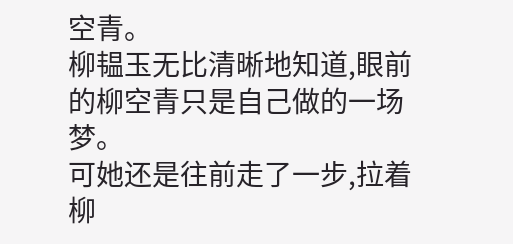空青。
柳韫玉无比清晰地知道,眼前的柳空青只是自己做的一场梦。
可她还是往前走了一步,拉着柳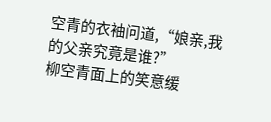空青的衣袖问道,“娘亲,我的父亲究竟是谁?”
柳空青面上的笑意缓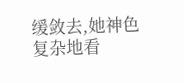缓敛去,她神色复杂地看